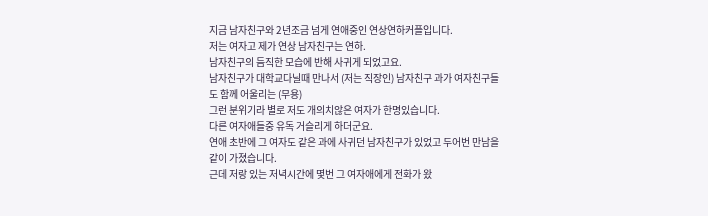지금 남자친구와 2년조금 넘게 연애중인 연상연하커플입니다.
저는 여자고 제가 연상 남자친구는 연하.
남자친구의 듬직한 모습에 반해 사귀게 되었고요.
남자친구가 대학교다닐때 만나서 (저는 직장인) 남자친구 과가 여자친구들도 함께 어울리는 (무용)
그런 분위기라 별로 저도 개의치않은 여자가 한명있습니다.
다른 여자애들중 유독 거슬리게 하더군요.
연애 초반에 그 여자도 같은 과에 사귀던 남자친구가 있었고 두어번 만남을 같이 가졌습니다.
근데 저랑 있는 저녁시간에 몇번 그 여자애에게 전화가 왔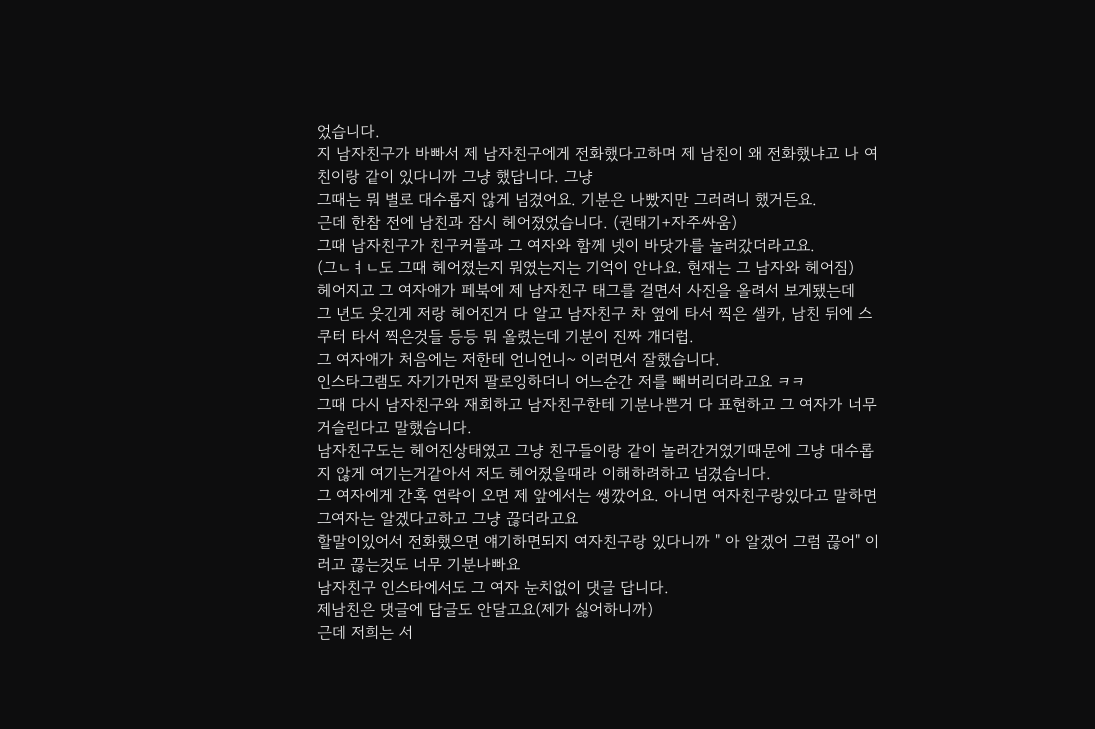었습니다.
지 남자친구가 바빠서 제 남자친구에게 전화했다고하며 제 남친이 왜 전화했냐고 나 여친이랑 같이 있다니까 그냥 했답니다. 그냥
그때는 뭐 별로 대수롭지 않게 넘겼어요. 기분은 나빴지만 그러려니 했거든요.
근데 한참 전에 남친과 잠시 헤어졌었습니다. (권태기+자주싸움)
그때 남자친구가 친구커플과 그 여자와 함께 넷이 바닷가를 놀러갔더라고요.
(그ㄴㅕㄴ도 그때 헤어졌는지 뭐였는지는 기억이 안나요. 현재는 그 남자와 헤어짐)
헤어지고 그 여자애가 페북에 제 남자친구 태그를 걸면서 사진을 올려서 보게됐는데
그 년도 웃긴게 저랑 헤어진거 다 알고 남자친구 차 옆에 타서 찍은 셀카, 남친 뒤에 스쿠터 타서 찍은것들 등등 뭐 올렸는데 기분이 진짜 개더럽.
그 여자애가 처음에는 저한테 언니언니~ 이러면서 잘했습니다.
인스타그램도 자기가먼저 팔로잉하더니 어느순간 저를 빼버리더라고요 ㅋㅋ
그때 다시 남자친구와 재회하고 남자친구한테 기분나쁜거 다 표현하고 그 여자가 너무 거슬린다고 말했습니다.
남자친구도는 헤어진상태였고 그냥 친구들이랑 같이 놀러간거였기때문에 그냥 대수롭지 않게 여기는거같아서 저도 헤어졌을때라 이해하려하고 넘겼습니다.
그 여자에게 간혹 연락이 오면 제 앞에서는 쌩깠어요. 아니면 여자친구랑있다고 말하면 그여자는 알겠다고하고 그냥 끊더라고요
할말이있어서 전화했으면 얘기하면되지 여자친구랑 있다니까 " 아 알겠어 그럼 끊어" 이러고 끊는것도 너무 기분나빠요
남자친구 인스타에서도 그 여자 눈치없이 댓글 답니다.
제남친은 댓글에 답글도 안달고요(제가 싫어하니까)
근데 저희는 서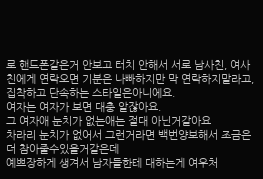로 핸드폰같은거 안보고 터치 안해서 서로 남사친, 여사친에게 연락오면 기분은 나빠하지만 막 연락하지말라고, 집착하고 단속하는 스타일은아니에요.
여자는 여자가 보면 대충 알잖아요.
그 여자애 눈치가 없는애는 절대 아닌거같아요
차라리 눈치가 없어서 그런거라면 백번양보해서 조금은 더 참아줄수있을거같은데
예쁘장하게 생겨서 남자들한테 대하는게 여우처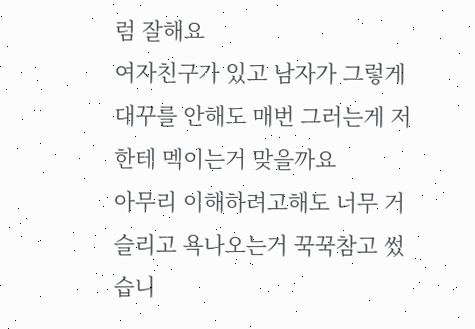럼 잘해요
여자친구가 있고 남자가 그렇게 대꾸를 안해도 매번 그러는게 저한테 멕이는거 맞을까요
아무리 이해하려고해도 너무 거슬리고 욕나오는거 꾹꾹참고 썼습니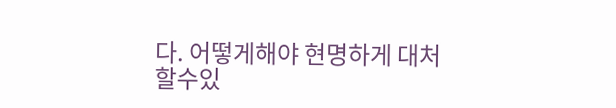다. 어떻게해야 현명하게 대처할수있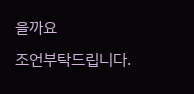을까요
조언부탁드립니다.